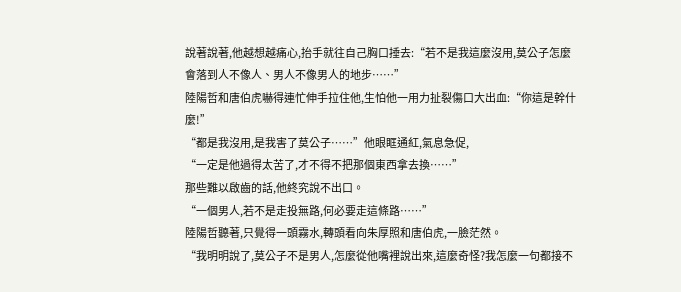說著說著,他越想越痛心,抬手就往自己胸口捶去:“若不是我這麼沒用,莫公子怎麼會落到人不像人、男人不像男人的地步……”
陸陽哲和唐伯虎嚇得連忙伸手拉住他,生怕他一用力扯裂傷口大出血:“你這是幹什麼!”
“都是我沒用,是我害了莫公子……”他眼眶通紅,氣息急促,
“一定是他過得太苦了,才不得不把那個東西拿去換……”
那些難以啟齒的話,他終究說不出口。
“一個男人,若不是走投無路,何必要走這條路……”
陸陽哲聽著,只覺得一頭霧水,轉頭看向朱厚照和唐伯虎,一臉茫然。
“我明明說了,莫公子不是男人,怎麼從他嘴裡說出來,這麼奇怪?我怎麼一句都接不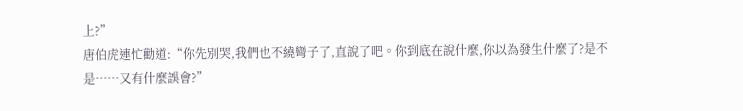上?”
唐伯虎連忙勸道:“你先別哭,我們也不繞彎子了,直說了吧。你到底在說什麼,你以為發生什麼了?是不是……又有什麼誤會?”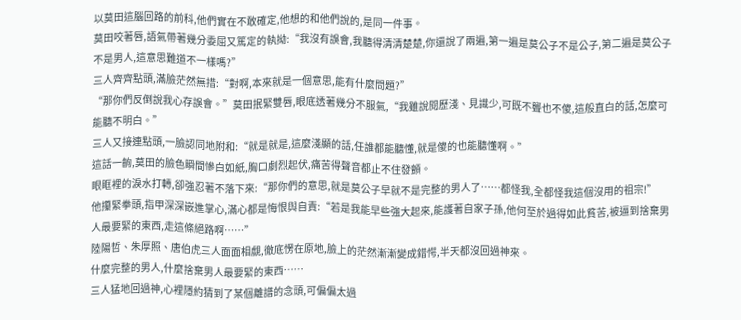以莫田這腦回路的前科,他們實在不敢確定,他想的和他們說的,是同一件事。
莫田咬著唇,語氣帶著幾分委屈又篤定的執拗:“我沒有誤會,我聽得清清楚楚,你還說了兩遍,第一遍是莫公子不是公子,第二遍是莫公子不是男人,這意思難道不一樣嗎?”
三人齊齊點頭,滿臉茫然無措:“對啊,本來就是一個意思,能有什麼問題?”
“那你們反倒說我心存誤會。”莫田抿緊雙唇,眼底透著幾分不服氣,“我雖說閱歷淺、見識少,可既不聾也不傻,這般直白的話,怎麼可能聽不明白。”
三人又接連點頭,一臉認同地附和:“就是就是,這麼淺顯的話,任誰都能聽懂,就是傻的也能聽懂啊。”
這話一齣,莫田的臉色瞬間慘白如紙,胸口劇烈起伏,痛苦得聲音都止不住發顫。
眼眶裡的淚水打轉,卻強忍著不落下來:“那你們的意思,就是莫公子早就不是完整的男人了……都怪我,全都怪我這個沒用的祖宗!”
他攥緊拳頭,指甲深深嵌進掌心,滿心都是悔恨與自責:“若是我能早些強大起來,能護著自家子孫,他何至於過得如此貧苦,被逼到捨棄男人最要緊的東西,走這條絕路啊……”
陸陽哲、朱厚照、唐伯虎三人面面相覷,徹底愣在原地,臉上的茫然漸漸變成錯愕,半天都沒回過神來。
什麼完整的男人,什麼捨棄男人最要緊的東西……
三人猛地回過神,心裡隱約猜到了某個離譜的念頭,可偏偏太過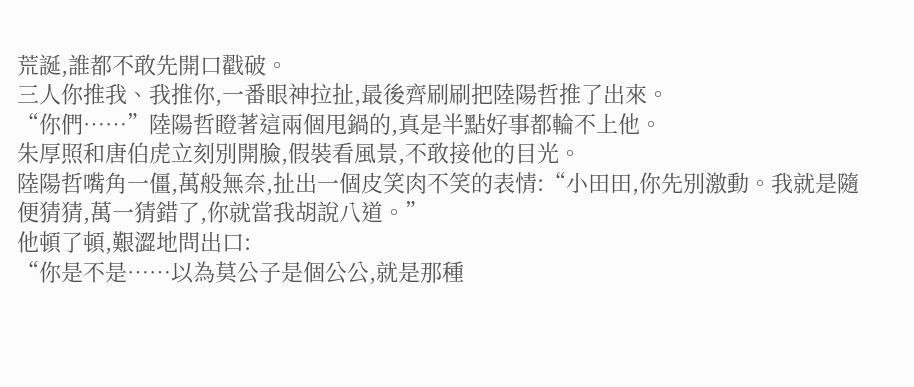荒誕,誰都不敢先開口戳破。
三人你推我、我推你,一番眼神拉扯,最後齊刷刷把陸陽哲推了出來。
“你們……”陸陽哲瞪著這兩個甩鍋的,真是半點好事都輪不上他。
朱厚照和唐伯虎立刻別開臉,假裝看風景,不敢接他的目光。
陸陽哲嘴角一僵,萬般無奈,扯出一個皮笑肉不笑的表情:“小田田,你先別激動。我就是隨便猜猜,萬一猜錯了,你就當我胡說八道。”
他頓了頓,艱澀地問出口:
“你是不是……以為莫公子是個公公,就是那種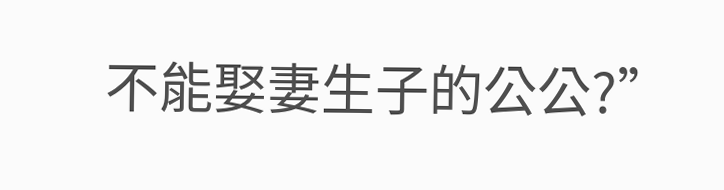不能娶妻生子的公公?”